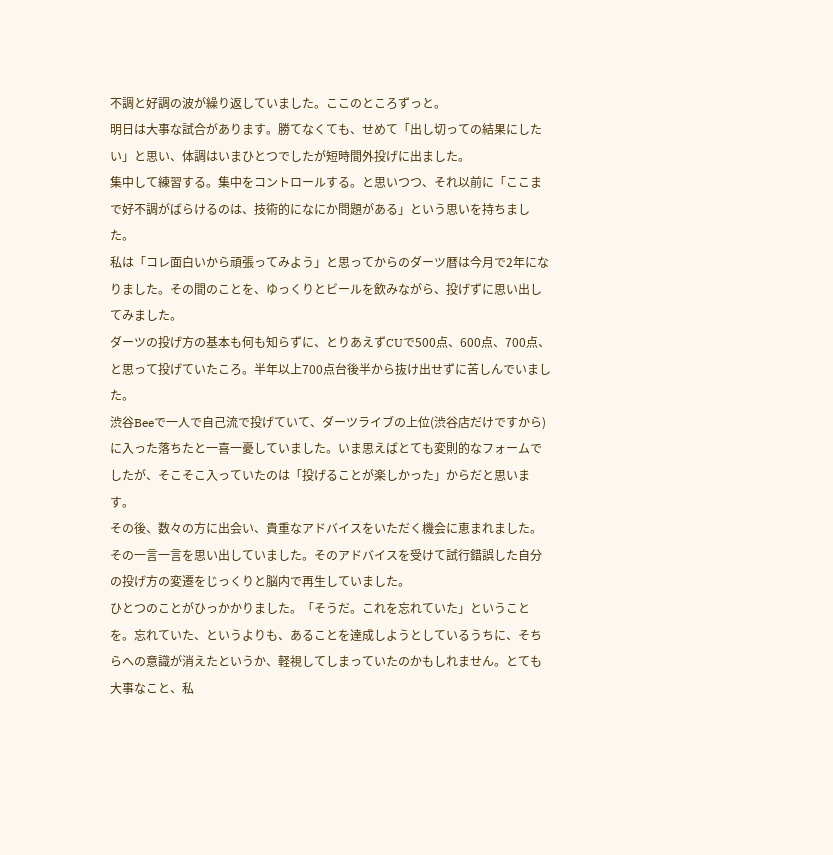不調と好調の波が繰り返していました。ここのところずっと。
明日は大事な試合があります。勝てなくても、せめて「出し切っての結果にしたい」と思い、体調はいまひとつでしたが短時間外投げに出ました。
集中して練習する。集中をコントロールする。と思いつつ、それ以前に「ここまで好不調がばらけるのは、技術的になにか問題がある」という思いを持ちました。
私は「コレ面白いから頑張ってみよう」と思ってからのダーツ暦は今月で2年になりました。その間のことを、ゆっくりとビールを飲みながら、投げずに思い出してみました。
ダーツの投げ方の基本も何も知らずに、とりあえずCUで500点、600点、700点、と思って投げていたころ。半年以上700点台後半から抜け出せずに苦しんでいました。
渋谷Beeで一人で自己流で投げていて、ダーツライブの上位(渋谷店だけですから)に入った落ちたと一喜一憂していました。いま思えばとても変則的なフォームでしたが、そこそこ入っていたのは「投げることが楽しかった」からだと思います。
その後、数々の方に出会い、貴重なアドバイスをいただく機会に恵まれました。その一言一言を思い出していました。そのアドバイスを受けて試行錯誤した自分の投げ方の変遷をじっくりと脳内で再生していました。
ひとつのことがひっかかりました。「そうだ。これを忘れていた」ということを。忘れていた、というよりも、あることを達成しようとしているうちに、そちらへの意識が消えたというか、軽視してしまっていたのかもしれません。とても大事なこと、私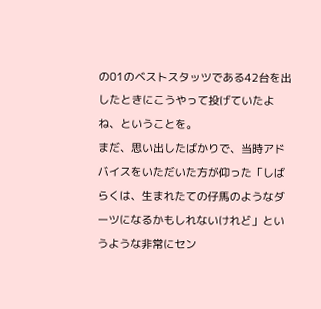の01のベストスタッツである42台を出したときにこうやって投げていたよね、ということを。
まだ、思い出したばかりで、当時アドバイスをいただいた方が仰った「しばらくは、生まれたての仔馬のようなダーツになるかもしれないけれど」というような非常にセン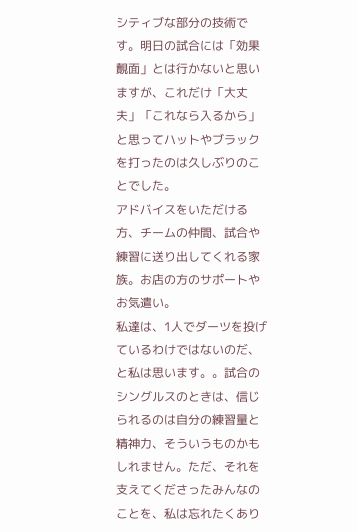シティブな部分の技術です。明日の試合には「効果覿面」とは行かないと思いますが、これだけ「大丈夫」「これなら入るから」と思ってハットやブラックを打ったのは久しぶりのことでした。
アドバイスをいただける方、チームの仲間、試合や練習に送り出してくれる家族。お店の方のサポートやお気遣い。
私達は、1人でダーツを投げているわけではないのだ、と私は思います。。試合のシングルスのときは、信じられるのは自分の練習量と精神力、そういうものかもしれません。ただ、それを支えてくださったみんなのことを、私は忘れたくあり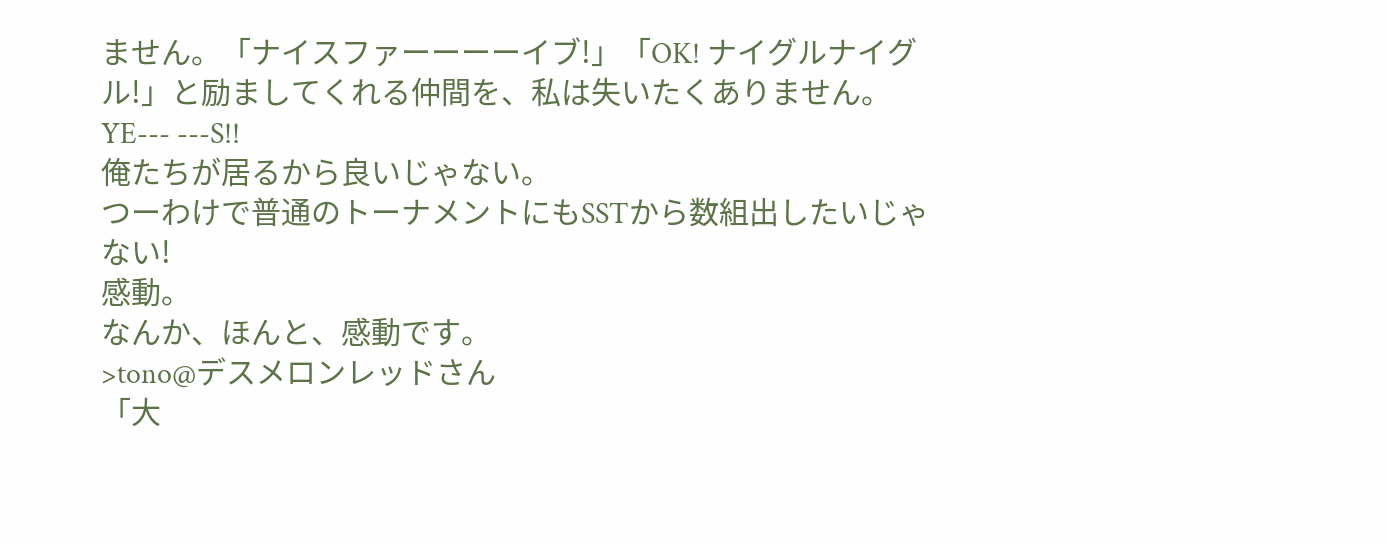ません。「ナイスファーーーーイブ!」「OK! ナイグルナイグル!」と励ましてくれる仲間を、私は失いたくありません。
YE--- ---S!!
俺たちが居るから良いじゃない。
つーわけで普通のトーナメントにもSSTから数組出したいじゃない!
感動。
なんか、ほんと、感動です。
>tono@デスメロンレッドさん
「大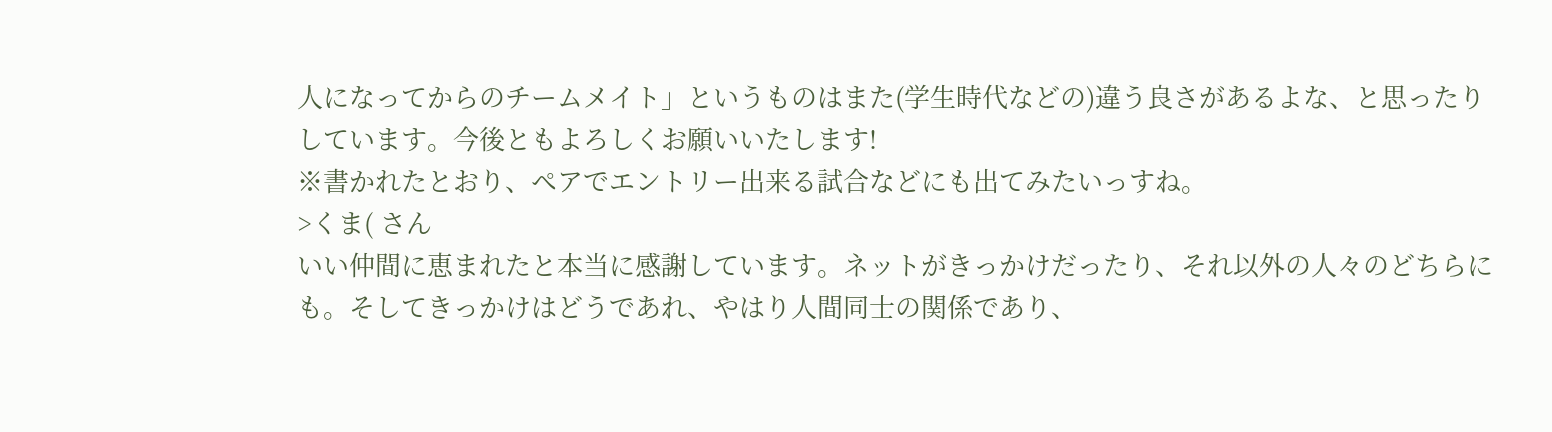人になってからのチームメイト」というものはまた(学生時代などの)違う良さがあるよな、と思ったりしています。今後ともよろしくお願いいたします!
※書かれたとおり、ペアでエントリー出来る試合などにも出てみたいっすね。
>くま( さん
いい仲間に恵まれたと本当に感謝しています。ネットがきっかけだったり、それ以外の人々のどちらにも。そしてきっかけはどうであれ、やはり人間同士の関係であり、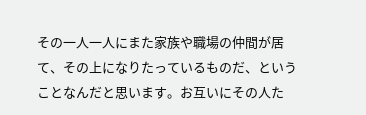その一人一人にまた家族や職場の仲間が居て、その上になりたっているものだ、ということなんだと思います。お互いにその人た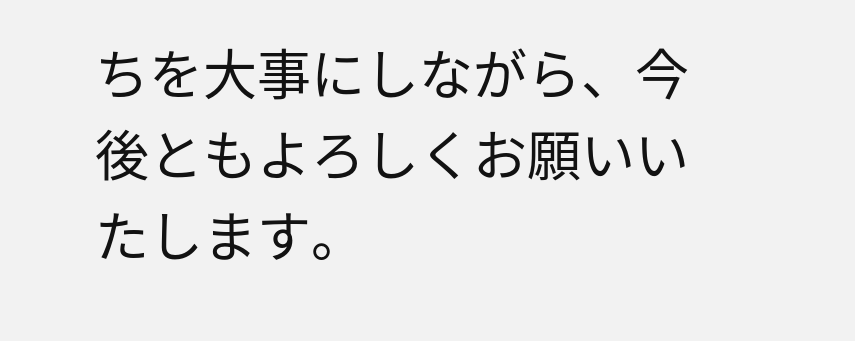ちを大事にしながら、今後ともよろしくお願いいたします。